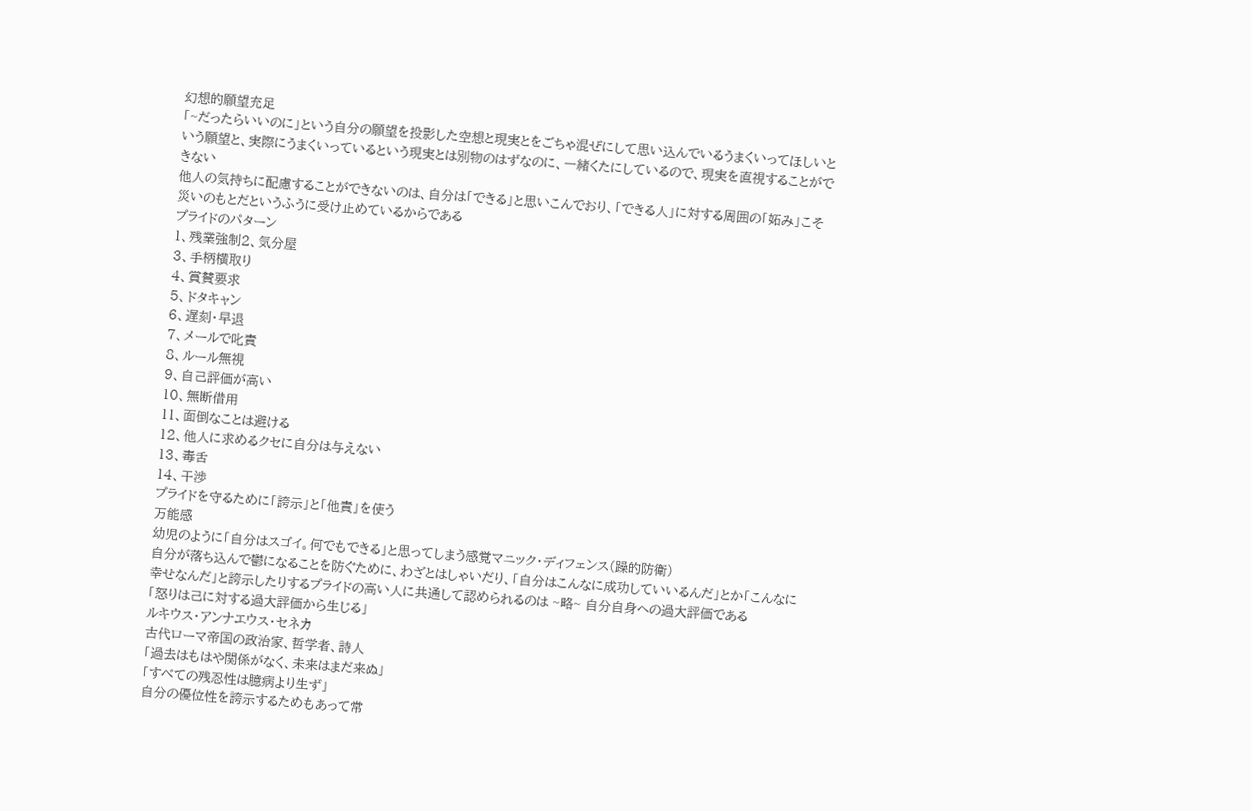幻想的願望充足
「~だったらいいのに」という自分の願望を投影した空想と現実とをごちゃ混ぜにして思い込んでいるうまくいってほしいという願望と、実際にうまくいっているという現実とは別物のはずなのに、一緒くたにしているので、現実を直視することができない
他人の気持ちに配慮することができないのは、自分は「できる」と思いこんでおり、「できる人」に対する周囲の「妬み」こそ災いのもとだというふうに受け止めているからである
プライドのパターン
1、残業強制2、気分屋
3、手柄横取り
4、賞賛要求
5、ドタキャン
6、遅刻・早退
7、メールで叱責
8、ルール無視
9、自己評価が高い
10、無断借用
11、面倒なことは避ける
12、他人に求めるクセに自分は与えない
13、毒舌
14、干渉
プライドを守るために「誇示」と「他責」を使う
万能感
幼児のように「自分はスゴイ。何でもできる」と思ってしまう感覚マニック・ディフェンス(躁的防衛)
自分が落ち込んで鬱になることを防ぐために、わざとはしゃいだり、「自分はこんなに成功していいるんだ」とか「こんなに幸せなんだ」と誇示したりするプライドの高い人に共通して認められるのは ~略~ 自分自身への過大評価である
「怒りは己に対する過大評価から生じる」
ルキウス・アンナエウス・セネカ
古代ローマ帝国の政治家、哲学者、詩人
「過去はもはや関係がなく、未来はまだ来ぬ」
「すべての残忍性は臆病より生ず」
自分の優位性を誇示するためもあって常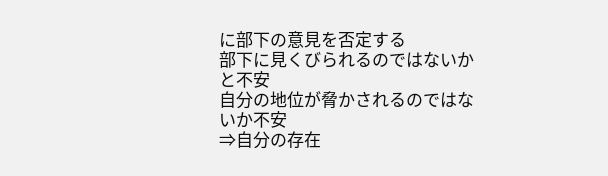に部下の意見を否定する
部下に見くびられるのではないかと不安
自分の地位が脅かされるのではないか不安
⇒自分の存在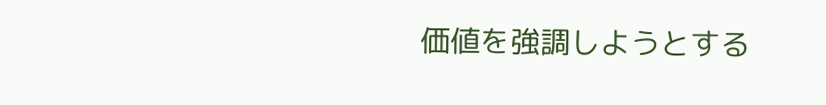価値を強調しようとする